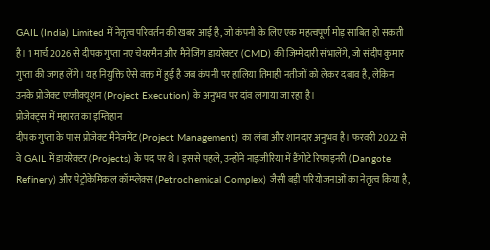GAIL (India) Limited में नेतृत्व परिवर्तन की खबर आई है, जो कंपनी के लिए एक महत्वपूर्ण मोड़ साबित हो सकती है। 1 मार्च 2026 से दीपक गुप्ता नए चेयरमैन और मैनेजिंग डायरेक्टर (CMD) की जिम्मेदारी संभालेंगे, जो संदीप कुमार गुप्ता की जगह लेंगे। यह नियुक्ति ऐसे वक्त में हुई है जब कंपनी पर हालिया तिमाही नतीजों को लेकर दबाव है, लेकिन उनके प्रोजेक्ट एग्जीक्यूशन (Project Execution) के अनुभव पर दांव लगाया जा रहा है।
प्रोजेक्ट्स में महारत का इम्तिहान
दीपक गुप्ता के पास प्रोजेक्ट मैनेजमेंट (Project Management) का लंबा और शानदार अनुभव है। फरवरी 2022 से वे GAIL में डायरेक्टर (Projects) के पद पर थे। इससे पहले, उन्होंने नाइजीरिया में डैंगोटे रिफाइनरी (Dangote Refinery) और पेट्रोकेमिकल कॉम्प्लेक्स (Petrochemical Complex) जैसी बड़ी परियोजनाओं का नेतृत्व किया है,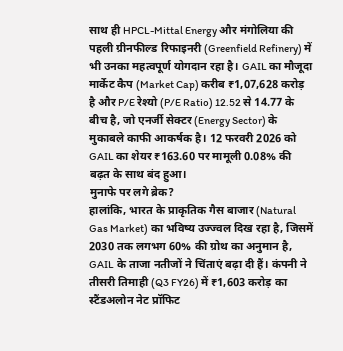साथ ही HPCL-Mittal Energy और मंगोलिया की पहली ग्रीनफील्ड रिफाइनरी (Greenfield Refinery) में भी उनका महत्वपूर्ण योगदान रहा है। GAIL का मौजूदा मार्केट कैप (Market Cap) करीब ₹1,07,628 करोड़ है और P/E रेश्यो (P/E Ratio) 12.52 से 14.77 के बीच है, जो एनर्जी सेक्टर (Energy Sector) के मुकाबले काफी आकर्षक है। 12 फरवरी 2026 को GAIL का शेयर ₹163.60 पर मामूली 0.08% की बढ़त के साथ बंद हुआ।
मुनाफे पर लगे ब्रेक?
हालांकि, भारत के प्राकृतिक गैस बाजार (Natural Gas Market) का भविष्य उज्ज्वल दिख रहा है, जिसमें 2030 तक लगभग 60% की ग्रोथ का अनुमान है, GAIL के ताजा नतीजों ने चिंताएं बढ़ा दी हैं। कंपनी ने तीसरी तिमाही (Q3 FY26) में ₹1,603 करोड़ का स्टैंडअलोन नेट प्रॉफिट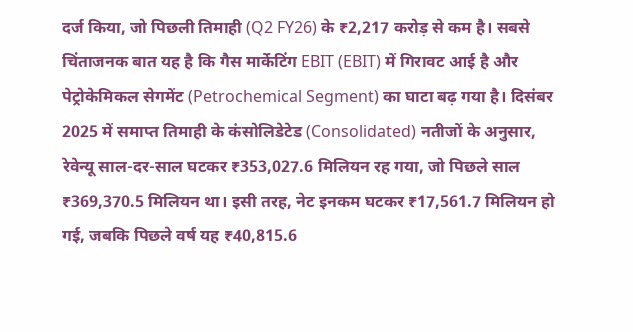दर्ज किया, जो पिछली तिमाही (Q2 FY26) के ₹2,217 करोड़ से कम है। सबसे चिंताजनक बात यह है कि गैस मार्केटिंग EBIT (EBIT) में गिरावट आई है और पेट्रोकेमिकल सेगमेंट (Petrochemical Segment) का घाटा बढ़ गया है। दिसंबर 2025 में समाप्त तिमाही के कंसोलिडेटेड (Consolidated) नतीजों के अनुसार, रेवेन्यू साल-दर-साल घटकर ₹353,027.6 मिलियन रह गया, जो पिछले साल ₹369,370.5 मिलियन था। इसी तरह, नेट इनकम घटकर ₹17,561.7 मिलियन हो गई, जबकि पिछले वर्ष यह ₹40,815.6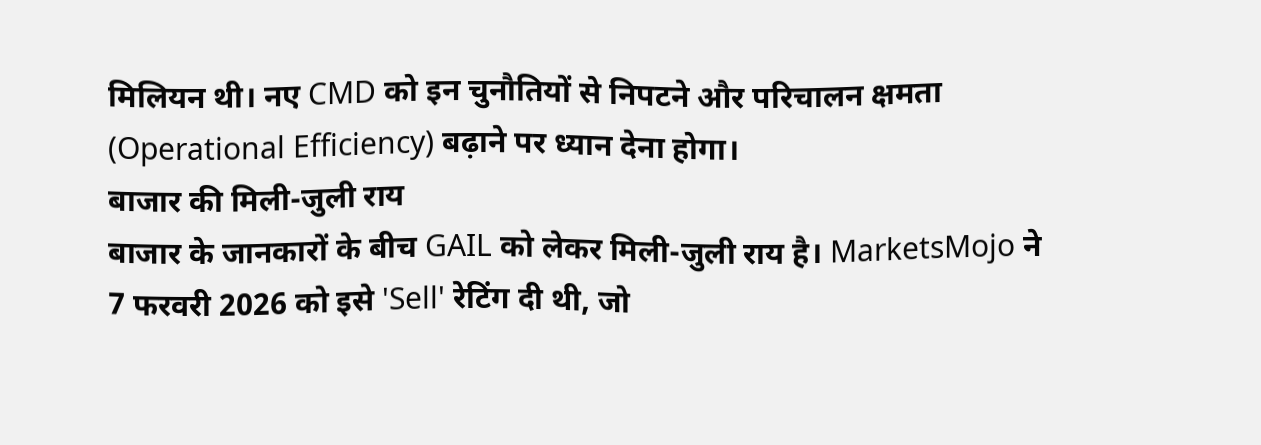मिलियन थी। नए CMD को इन चुनौतियों से निपटने और परिचालन क्षमता (Operational Efficiency) बढ़ाने पर ध्यान देना होगा।
बाजार की मिली-जुली राय
बाजार के जानकारों के बीच GAIL को लेकर मिली-जुली राय है। MarketsMojo ने 7 फरवरी 2026 को इसे 'Sell' रेटिंग दी थी, जो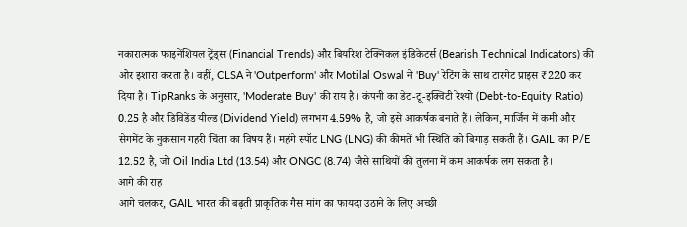नकारात्मक फाइनेंशियल ट्रेंड्स (Financial Trends) और बियरिश टेक्निकल इंडिकेटर्स (Bearish Technical Indicators) की ओर इशारा करता है। वहीं, CLSA ने 'Outperform' और Motilal Oswal ने 'Buy' रेटिंग के साथ टारगेट प्राइस ₹220 कर दिया है। TipRanks के अनुसार, 'Moderate Buy' की राय है। कंपनी का डेट-टू-इक्विटी रेश्यो (Debt-to-Equity Ratio) 0.25 है और डिविडेंड यील्ड (Dividend Yield) लगभग 4.59% है, जो इसे आकर्षक बनाते हैं। लेकिन, मार्जिन में कमी और सेगमेंट के नुकसान गहरी चिंता का विषय हैं। महंगे स्पॉट LNG (LNG) की कीमतें भी स्थिति को बिगाड़ सकती हैं। GAIL का P/E 12.52 है, जो Oil India Ltd (13.54) और ONGC (8.74) जैसे साथियों की तुलना में कम आकर्षक लग सकता है।
आगे की राह
आगे चलकर, GAIL भारत की बढ़ती प्राकृतिक गैस मांग का फायदा उठाने के लिए अच्छी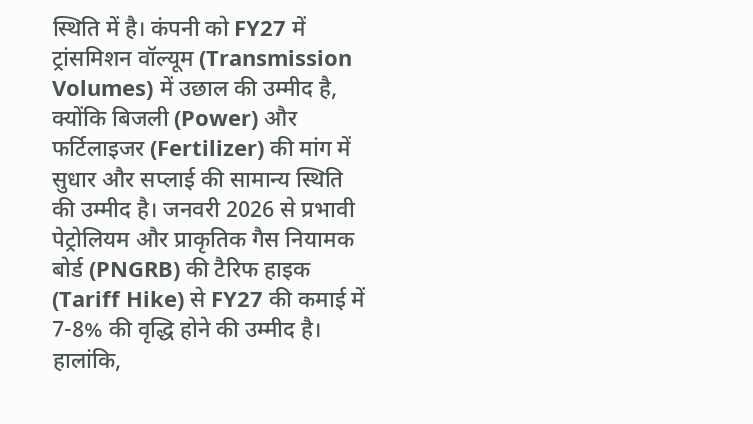स्थिति में है। कंपनी को FY27 में ट्रांसमिशन वॉल्यूम (Transmission Volumes) में उछाल की उम्मीद है, क्योंकि बिजली (Power) और फर्टिलाइजर (Fertilizer) की मांग में सुधार और सप्लाई की सामान्य स्थिति की उम्मीद है। जनवरी 2026 से प्रभावी पेट्रोलियम और प्राकृतिक गैस नियामक बोर्ड (PNGRB) की टैरिफ हाइक (Tariff Hike) से FY27 की कमाई में 7-8% की वृद्धि होने की उम्मीद है। हालांकि,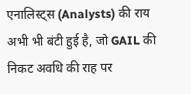एनालिस्ट्स (Analysts) की राय अभी भी बंटी हुई है, जो GAIL की निकट अवधि की राह पर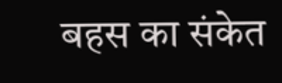बहस का संकेत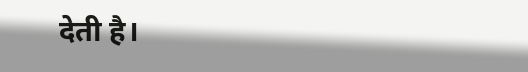देती है।